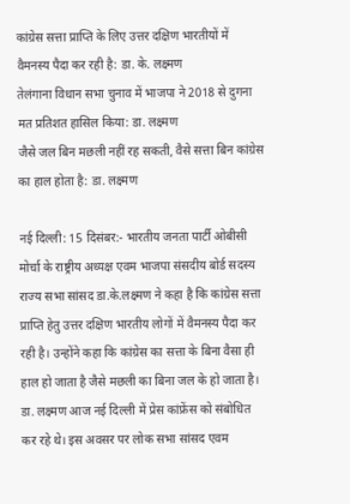कांग्रेस सत्ता प्राप्ति के लिए उत्तर दक्षिण भारतीयों में वैमनस्य पैदा कर रही है: डा. के. लक्ष्मण
तेलंगाना विधान सभा चुनाव में भाजपा ने 2018 से दुगना मत प्रतिशत हासिल किया: डा. लक्ष्मण
जैसे जल बिन मछली नहीं रह सकती, वैसे सत्ता बिन कांग्रेस का हाल होता है: डा. लक्ष्मण

नई दिल्ली: 15 दिसंबर:- भारतीय जनता पार्टी ओबीसी मोर्चा के राष्ट्रीय अध्यक्ष एवम भाजपा संसदीय बोर्ड सदस्य राज्य सभा सांसद डा.के.लक्ष्मण ने कहा है कि कांग्रेस सत्ता प्राप्ति हेतु उत्तर दक्षिण भारतीय लोगों में वैमनस्य पैदा कर रही है। उन्होंने कहा कि कांग्रेस का सत्ता के बिना वैसा ही हाल हो जाता है जैसे मछली का बिना जल के हो जाता है। डा. लक्ष्मण आज नई दिल्ली में प्रेस कांफ्रेंस को संबोधित कर रहे थे। इस अवसर पर लोक सभा सांसद एवम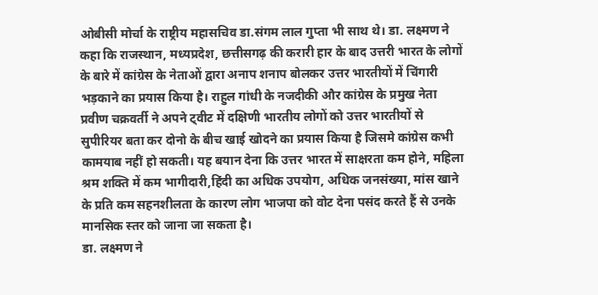ओबीसी मोर्चा के राष्ट्रीय महासचिव डा.संगम लाल गुप्ता भी साथ थे। डा. लक्ष्मण ने कहा कि राजस्थान, मध्यप्रदेश, छत्तीसगढ़ की करारी हार के बाद उत्तरी भारत के लोगों के बारे में कांग्रेस के नेताओं द्वारा अनाप शनाप बोलकर उत्तर भारतीयों में चिंगारी भड़काने का प्रयास किया है। राहुल गांधी के नजदीकी और कांग्रेस के प्रमुख नेता प्रवीण चक्रवर्ती ने अपने ट्वीट में दक्षिणी भारतीय लोगों को उत्तर भारतीयों से सुपीरियर बता कर दोनो के बीच खाई खोदने का प्रयास किया है जिसमे कांग्रेस कभी कामयाब नहीं हो सकती। यह बयान देना कि उत्तर भारत में साक्षरता कम होने, महिला श्रम शक्ति में कम भागीदारी,हिंदी का अधिक उपयोग, अधिक जनसंख्या, मांस खाने के प्रति कम सहनशीलता के कारण लोग भाजपा को वोट देना पसंद करते हैं से उनके मानसिक स्तर को जाना जा सकता है।
डा. लक्ष्मण ने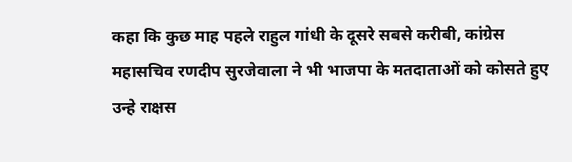कहा कि कुछ माह पहले राहुल गांधी के दूसरे सबसे करीबी, कांग्रेस महासचिव रणदीप सुरजेवाला ने भी भाजपा के मतदाताओं को कोसते हुए उन्हे राक्षस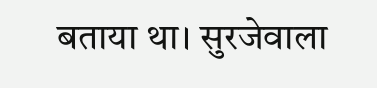बताया था। सुरजेवाला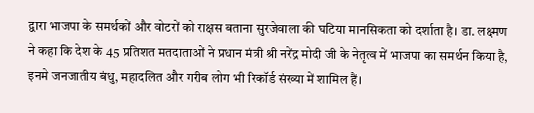द्वारा भाजपा के समर्थकों और वोटरों को राक्षस बताना सुरजेवाला की घटिया मानसिकता को दर्शाता है। डा. लक्ष्मण ने कहा कि देश के 45 प्रतिशत मतदाताओं ने प्रधान मंत्री श्री नरेंद्र मोदी जी के नेतृत्व में भाजपा का समर्थन किया है, इनमे जनजातीय बंधु, महादलित और गरीब लोग भी रिकॉर्ड संख्या में शामिल हैं।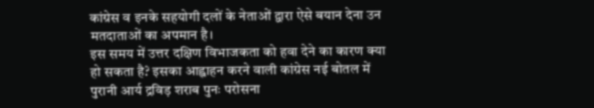कांग्रेस व इनके सहयोगी दलों के नेताओं द्वारा ऐसे बयान देना उन मतदाताओं का अपमान है।
इस समय में उत्तर दक्षिण विभाजकता को हवा देने का कारण क्या हो सकता है? इसका आह्वाहन करने वाली कांग्रेस नई बोतल में पुरानी आर्य द्रविड़ शराब पुनः परोसना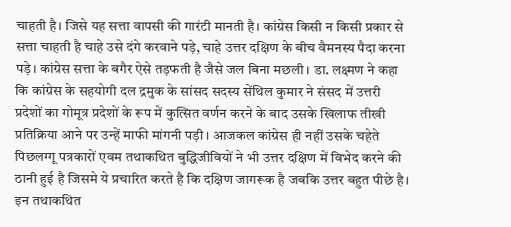चाहती है। जिसे यह सत्ता वापसी की गारंटी मानती है। कांग्रेस किसी न किसी प्रकार से सत्ता चाहती है चाहे उसे दंगे करवाने पड़े, चाहे उत्तर दक्षिण के बीच वैमनस्य पैदा करना पड़े। कांग्रेस सत्ता के बगैर ऐसे तड़फती है जैसे जल बिना मछली। डा. लक्ष्मण ने कहा कि कांग्रेस के सहयोगी दल द्रमुक के सांसद सदस्य सेंथिल कुमार ने संसद में उत्तरी प्रदेशों का गोमूत्र प्रदेशों के रूप में कुत्सित वर्णन करने के बाद उसके खिलाफ तीखी प्रतिक्रिया आने पर उन्हें माफी मांगनी पड़ी। आजकल कांग्रेस ही नहीं उसके चहेते पिछलग्गू पत्रकारों एवम तथाकथित बुद्धिजीवियों ने भी उत्तर दक्षिण में विभेद करने की ठानी हुई है जिसमे ये प्रचारित करते है कि दक्षिण जागरूक है जबकि उत्तर बहुत पीछे है। इन तथाकथित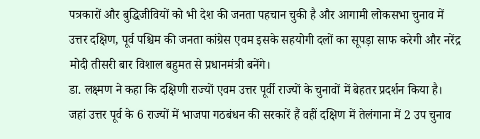पत्रकारों और बुद्धिजीवियों को भी देश की जनता पहचान चुकी है और आगामी लोकसभा चुनाव में उत्तर दक्षिण, पूर्व पश्चिम की जनता कांग्रेस एवम इसके सहयोगी दलों का सूपड़ा साफ करेगी और नरेंद्र मोदी तीसरी बार विशाल बहुमत से प्रधानमंत्री बनेंगे।
डा. लक्ष्मण ने कहा कि दक्षिणी राज्यों एवम उत्तर पूर्वी राज्यों के चुनावों में बेहतर प्रदर्शन किया है। जहां उत्तर पूर्व के 6 राज्यों में भाजपा गठबंधन की सरकारें हैं वहीं दक्षिण में तेलंगाना में 2 उप चुनाव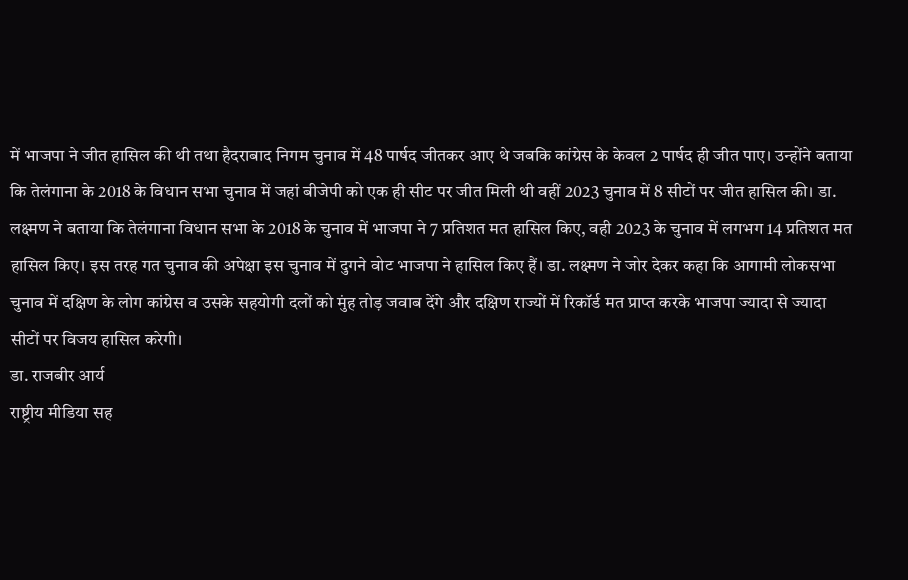में भाजपा ने जीत हासिल की थी तथा हैदराबाद निगम चुनाव में 48 पार्षद जीतकर आए थे जबकि कांग्रेस के केवल 2 पार्षद ही जीत पाए। उन्होंने बताया कि तेलंगाना के 2018 के विधान सभा चुनाव में जहां बीजेपी को एक ही सीट पर जीत मिली थी वहीं 2023 चुनाव में 8 सीटों पर जीत हासिल की। डा. लक्ष्मण ने बताया कि तेलंगाना विधान सभा के 2018 के चुनाव में भाजपा ने 7 प्रतिशत मत हासिल किए, वही 2023 के चुनाव में लगभग 14 प्रतिशत मत हासिल किए। इस तरह गत चुनाव की अपेक्षा इस चुनाव में दुगने वोट भाजपा ने हासिल किए हैं। डा. लक्ष्मण ने जोर देकर कहा कि आगामी लोकसभा चुनाव में दक्षिण के लोग कांग्रेस व उसके सहयोगी दलों को मुंह तोड़ जवाब देंगे और दक्षिण राज्यों में रिकॉर्ड मत प्राप्त करके भाजपा ज्यादा से ज्यादा सीटों पर विजय हासिल करेगी।
डा. राजबीर आर्य
राष्ट्रीय मीडिया सह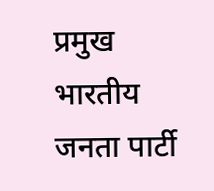प्रमुख
भारतीय जनता पार्टी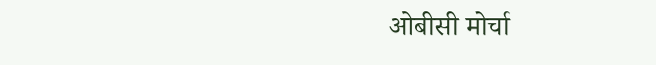ओबीसी मोर्चा